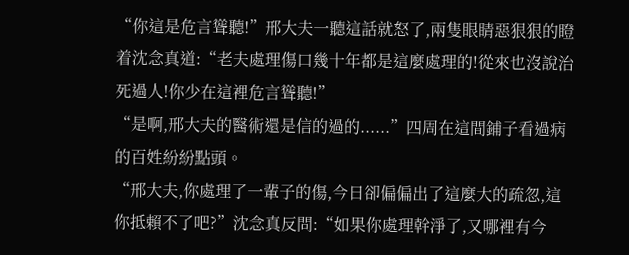“你這是危言聳聽!”邢大夫一聽這話就怒了,兩隻眼睛惡狠狠的瞪着沈念真道:“老夫處理傷口幾十年都是這麼處理的!從來也沒說治死過人!你少在這裡危言聳聽!”
“是啊,邢大夫的醫術還是信的過的......”四周在這間鋪子看過病的百姓紛紛點頭。
“邢大夫,你處理了一輩子的傷,今日卻偏偏出了這麼大的疏忽,這你抵賴不了吧?”沈念真反問:“如果你處理幹淨了,又哪裡有今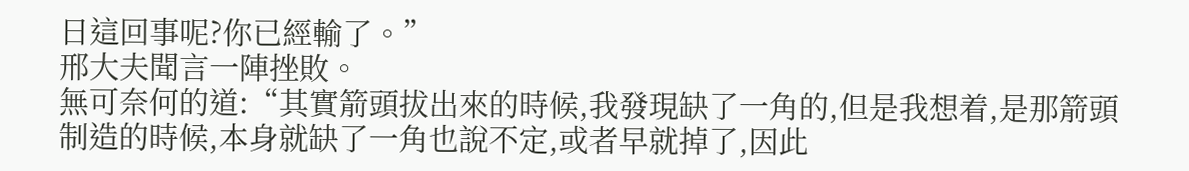日這回事呢?你已經輸了。”
邢大夫聞言一陣挫敗。
無可奈何的道:“其實箭頭拔出來的時候,我發現缺了一角的,但是我想着,是那箭頭制造的時候,本身就缺了一角也說不定,或者早就掉了,因此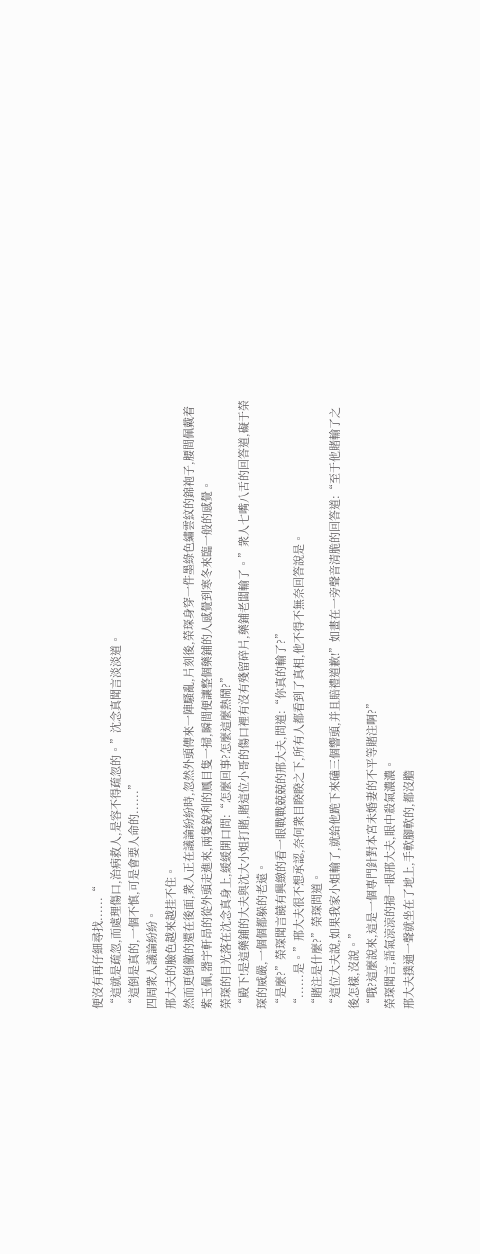便沒有再仔細尋找......“
“這就是疏忽,而處理傷口,治病救人,是容不得疏忽的。”沈念真聞言淡淡道。
“這倒是真的,一個不慎,可是會要人命的......”
四周衆人議論紛紛。
邢大夫的臉色越來越挂不住。
然而更倒黴的還在後面,衆人正在議論紛紛時,忽然外頭傳來一陣騷亂,片刻後,榮琛身穿一件墨綠色繡雲紋的錦袍子,腰間佩戴着紫玉佩,器宇軒昂的從外頭走進來,兩隻銳利的鳳目隻一掃,瞬間便讓整個藥鋪的人感覺到寒冬來臨一般的感覺。
榮琛的目光落在沈念真身上,緩緩開口問:“怎麼回事?怎麼這麼熱鬧?”
“殿下!是這藥鋪的大夫與沈大小姐打賭,賭這位小哥的傷口裡有沒有殘留碎片,藥鋪老闆輸了。”衆人七嘴八舌的回答道,礙于榮琛的威嚴,一個個都躲的老遠。
“是麼?”榮琛聞言饒有興緻的看一眼戰戰兢兢的邢大夫,問道:“你真的輸了?”
“......是。”邢大夫很不想承認,奈何衆目睽睽之下,所有人都看到了真相,他不得不無奈回答說是。
“賭注是什麼?”榮琛問道。
“這位大夫說,如果我家小姐輸了,就給他跪下來磕三個響頭,并且賠禮道歉!”如畫在一旁聲音清脆的回答道:“至于他賭輸了之後怎樣,沒說。”
“哦?這麼說來,這是一個專門針對本宮未婚妻的不平等賭注啊?”
榮琛聞言,語氣涼涼的掃一眼邢大夫,眼中殺氣濃濃。
邢大夫撲通一聲就坐在了地上,手軟腳軟的,都沒膽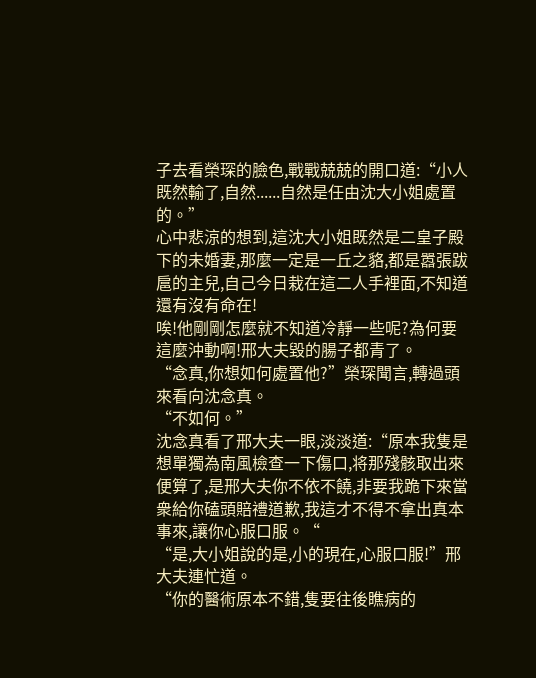子去看榮琛的臉色,戰戰兢兢的開口道:“小人既然輸了,自然......自然是任由沈大小姐處置的。”
心中悲涼的想到,這沈大小姐既然是二皇子殿下的未婚妻,那麼一定是一丘之貉,都是嚣張跋扈的主兒,自己今日栽在這二人手裡面,不知道還有沒有命在!
唉!他剛剛怎麼就不知道冷靜一些呢?為何要這麼沖動啊!邢大夫毀的腸子都青了。
“念真,你想如何處置他?”榮琛聞言,轉過頭來看向沈念真。
“不如何。”
沈念真看了邢大夫一眼,淡淡道:“原本我隻是想單獨為南風檢查一下傷口,将那殘骸取出來便算了,是邢大夫你不依不饒,非要我跪下來當衆給你磕頭賠禮道歉,我這才不得不拿出真本事來,讓你心服口服。“
“是,大小姐說的是,小的現在,心服口服!”邢大夫連忙道。
“你的醫術原本不錯,隻要往後瞧病的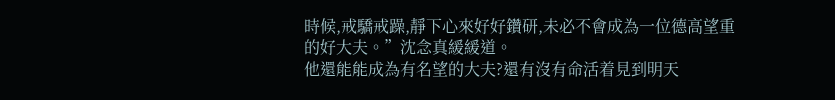時候,戒驕戒躁,靜下心來好好鑽研,未必不會成為一位德高望重的好大夫。”沈念真緩緩道。
他還能能成為有名望的大夫?還有沒有命活着見到明天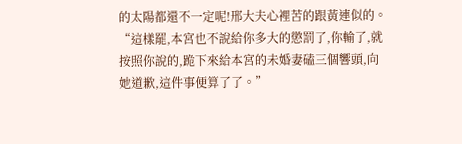的太陽都還不一定呢!邢大夫心裡苦的跟黃連似的。
“這樣罷,本宮也不說給你多大的懲罰了,你輸了,就按照你說的,跪下來給本宮的未婚妻磕三個響頭,向她道歉,這件事便算了了。”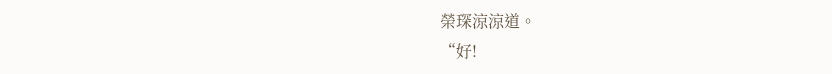榮琛涼涼道。
“好!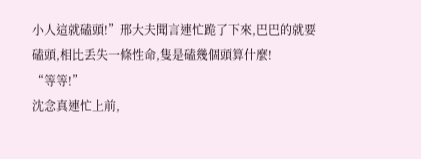小人這就磕頭!”邢大夫聞言連忙跪了下來,巴巴的就要磕頭,相比丢失一條性命,隻是磕幾個頭算什麼!
“等等!”
沈念真連忙上前,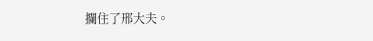攔住了邢大夫。